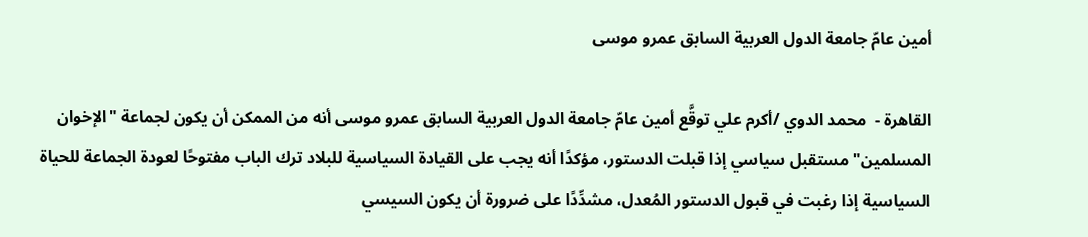أمين عامّ جامعة الدول العربية السابق عمرو موسى

القاهرة -  محمد الدوي /أكرم علي توقَّع أمين عامّ جامعة الدول العربية السابق عمرو موسى أنه من الممكن أن يكون لجماعة "الإخوان المسلمين" مستقبل سياسي إذا قبلت الدستور، مؤكدًا أنه يجب على القيادة السياسية للبلاد ترك الباب مفتوحًا لعودة الجماعة للحياة السياسية إذا رغبت في قبول الدستور المُعدل، مشدِّدًا على ضرورة أن يكون السيسي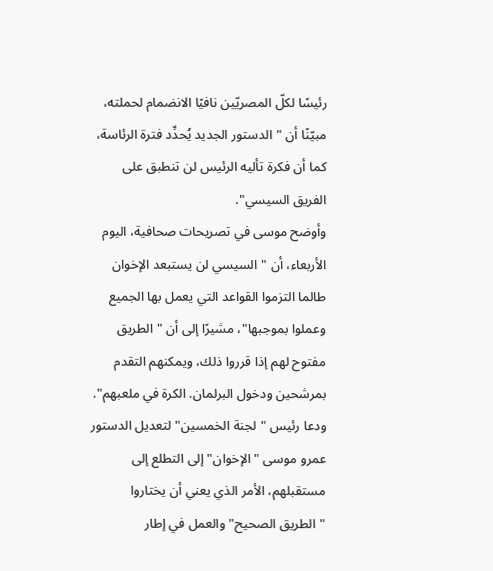رئيسًا لكلّ المصريّين نافيًا الانضمام لحملته، مبيّنًا أن "الدستور الجديد يُحدِّد فترة الرئاسة، كما أن فكرة تأليه الرئيس لن تنطبق على الفريق السيسي".
وأوضح موسى في تصريحات صحافية، اليوم الأربعاء، أن "السيسي لن يستبعد الإخوان طالما التزموا القواعد التي يعمل بها الجميع وعملوا بموجبها"، مشيرًا إلى أن "الطريق مفتوح لهم إذا قرروا ذلك، ويمكنهم التقدم بمرشحين ودخول البرلمان. الكرة في ملعبهم".
ودعا رئيس "لجنة الخمسين" لتعديل الدستور عمرو موسى "الإخوان" إلى التطلع إلى مستقبلهم، الأمر الذي يعني أن يختاروا "الطريق الصحيح" والعمل في إطار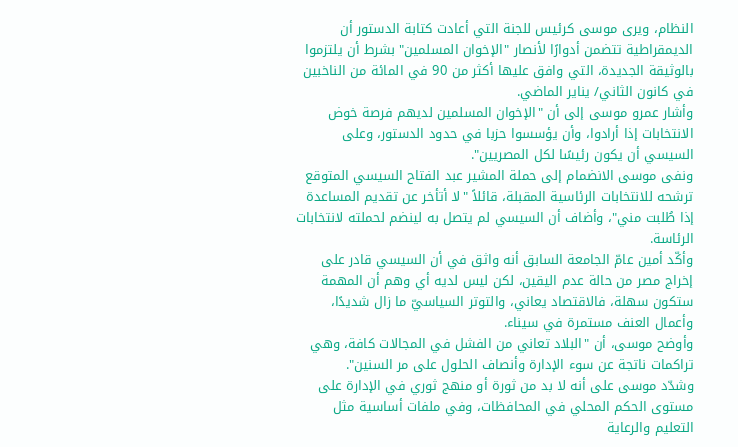النظام، ويرى موسى كرئيس للجنة التي أعادت كتابة الدستور أن الديمقراطية تتضمن أدوارًا لأنصار "الإخوان المسلمين" بشرط أن يلتزموا بالوثيقة الجديدة، التي وافق عليها أكثر من 90 في المائة من الناخبين في كانون الثاني/ يناير الماضي.
وأشار عمرو موسى إلى أن "الإخوان المسلمين لديهم فرصة خوض الانتخابات إذا أرادوا، وأن يؤسسوا حزبا في حدود الدستور، وعلى السيسي أن يكون رئيسًا لكل المصريين".
ونفى موسى الانضمام إلى حملة المشير عبد الفتاح السيسي المتوقع ترشحه للانتخابات الرئاسية المقبلة، قائلاً "لا أتأخر عن تقديم المساعدة إذا طُلبت مني"، وأضاف أن السيسي لم يتصل به لينضم لحملته لانتخابات الرئاسة.
وأكّد أمين عامّ الجامعة السابق أنه واثق في أن السيسي قادر على إخراج مصر من حالة عدم اليقين، لكن ليس لديه أي وهم أن المهمة ستكون سهلة، فالاقتصاد يعاني، والتوتر السياسيّ ما زال شديدًا، وأعمال العنف مستمرة في سيناء.
وأوضح موسى، أن "البلاد تعاني من الفشل في المجالات كافة، وهي تراكمات ناتجة عن سوء الإدارة وأنصاف الحلول على مر السنين".
وشدّد موسى على أنه لا بد من ثورة أو منهج ثوري في الإدارة على مستوى الحكم المحلي في المحافظات، وفي ملفات أساسية مثل التعليم والرعاية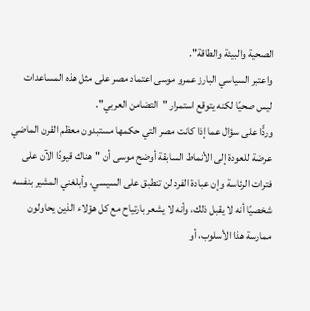الصحية والبيئة والطاقة".
واعتبر السياسي البارز عمرو موسى اعتماد مصر على مثل هذه المساعدات ليس صحيًا لكنه يتوقع استمرار "التضامن العربي".
وردًّا على سؤال عما إذا كانت مصر التي حكمها مستبدون معظم القرن الماضي عرضة للعودة إلى الأنماط السابقة أوضح موسى أن "هناك قيودًا الآن على فترات الرئاسة وإن عبادة الفرد لن تنطبق على السيسي، وأبلغني المشير بنفسه شخصيًا أنه لا يقبل ذلك، وأنه لا يشعر بارتياح مع كل هؤلاء الذين يحاولون ممارسة هذا الأسلوب، أو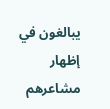يبالغون في إظهار مشاعرهم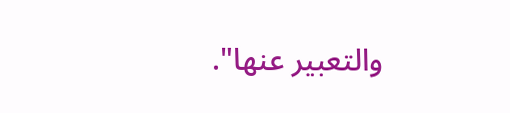والتعبير عنها".